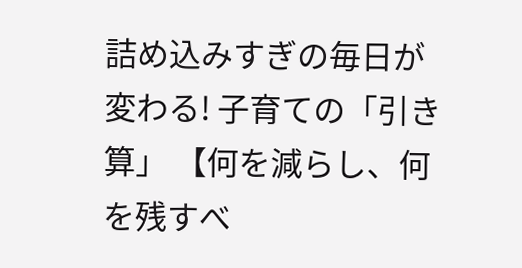詰め込みすぎの毎日が変わる! 子育ての「引き算」 【何を減らし、何を残すべ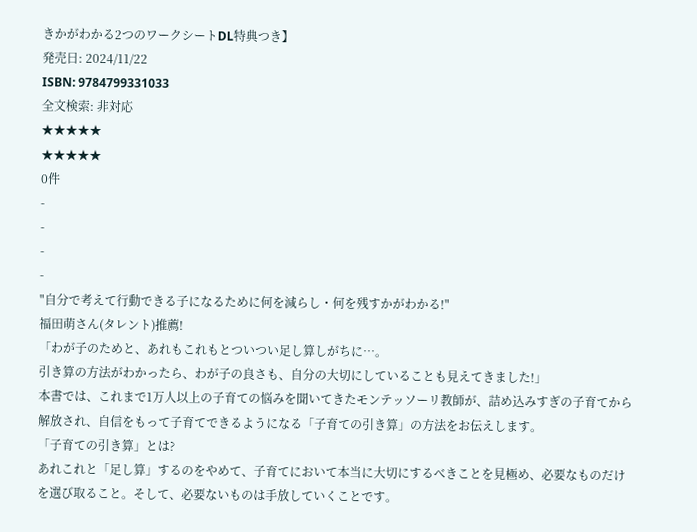きかがわかる2つのワークシートDL特典つき】
発売日: 2024/11/22
ISBN: 9784799331033
全文検索: 非対応
★★★★★
★★★★★
0件
-
-
-
-
"自分で考えて行動できる子になるために何を減らし・何を残すかがわかる!"
福田萌さん(タレント)推薦!
「わが子のためと、あれもこれもとついつい足し算しがちに…。
引き算の方法がわかったら、わが子の良さも、自分の大切にしていることも見えてきました!」
本書では、これまで1万人以上の子育ての悩みを聞いてきたモンテッソーリ教師が、詰め込みすぎの子育てから解放され、自信をもって子育てできるようになる「子育ての引き算」の方法をお伝えします。
「子育ての引き算」とは?
あれこれと「足し算」するのをやめて、子育てにおいて本当に大切にするべきことを見極め、必要なものだけを選び取ること。そして、必要ないものは手放していくことです。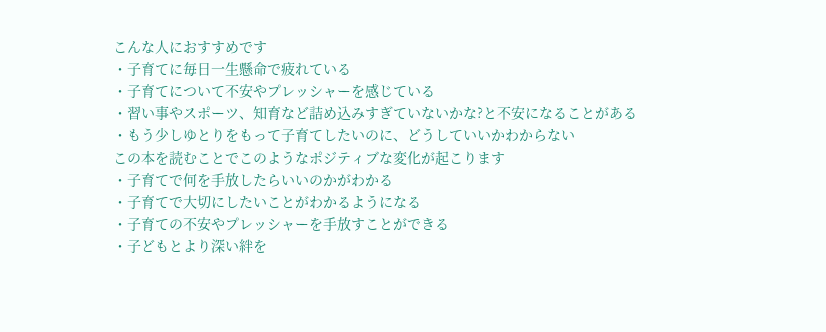こんな人におすすめです
・子育てに毎日一生懸命で疲れている
・子育てについて不安やプレッシャーを感じている
・習い事やスポーツ、知育など詰め込みすぎていないかな?と不安になることがある
・もう少しゆとりをもって子育てしたいのに、どうしていいかわからない
この本を読むことでこのようなポジティブな変化が起こります
・子育てで何を手放したらいいのかがわかる
・子育てで大切にしたいことがわかるようになる
・子育ての不安やプレッシャーを手放すことができる
・子どもとより深い絆を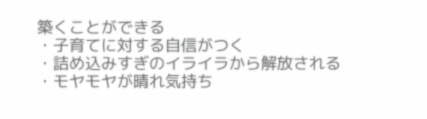築くことができる
・子育てに対する自信がつく
・詰め込みすぎのイライラから解放される
・モヤモヤが晴れ気持ち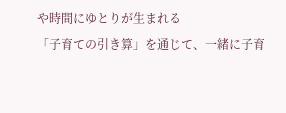や時間にゆとりが生まれる
「子育ての引き算」を通じて、一緒に子育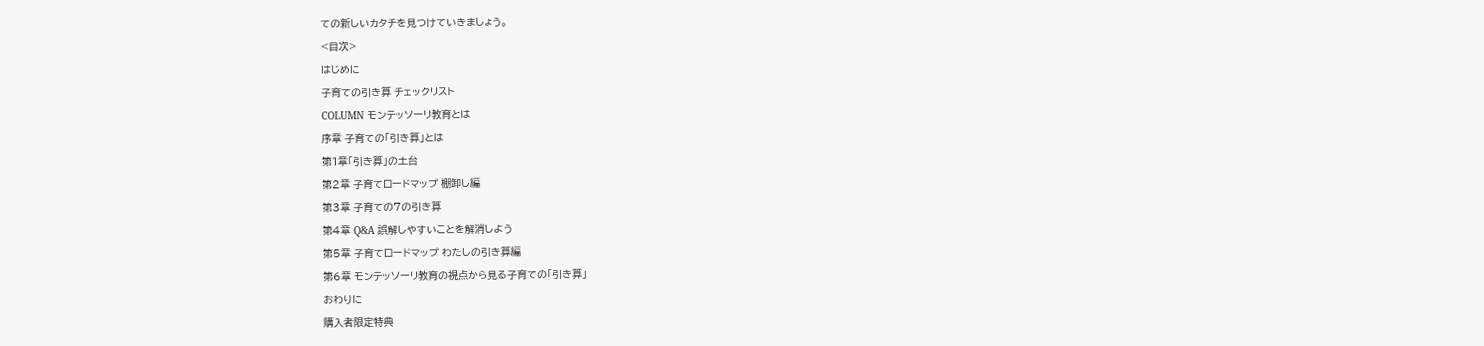ての新しいカタチを見つけていきましょう。
<目次>
はじめに
子育ての引き算 チェックリスト
COLUMN モンテッソーリ教育とは
序章 子育ての「引き算」とは
第1章「引き算」の土台
第2章 子育てロードマップ 棚卸し編
第3章 子育ての7の引き算
第4章 Q&A 誤解しやすいことを解消しよう
第5章 子育てロードマップ わたしの引き算編
第6章 モンテッソーリ教育の視点から見る子育ての「引き算」
おわりに
購入者限定特典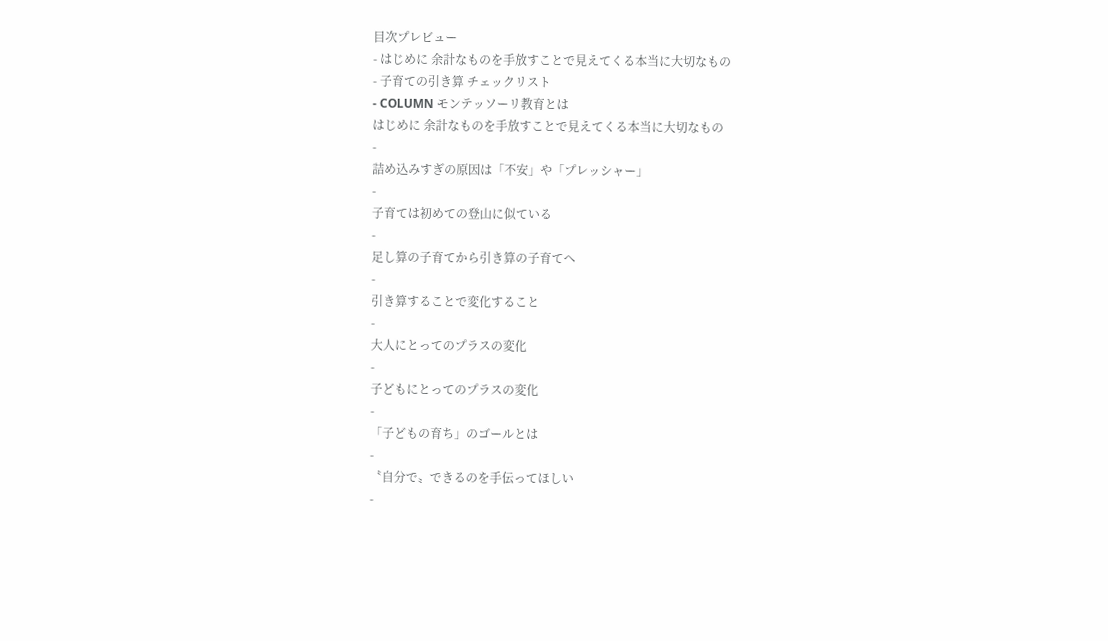目次プレビュー
- はじめに 余計なものを手放すことで見えてくる本当に大切なもの
- 子育ての引き算 チェックリスト
- COLUMN モンテッソーリ教育とは
はじめに 余計なものを手放すことで見えてくる本当に大切なもの
-
詰め込みすぎの原因は「不安」や「プレッシャー」
-
子育ては初めての登山に似ている
-
足し算の子育てから引き算の子育てへ
-
引き算することで変化すること
-
大人にとってのプラスの変化
-
子どもにとってのプラスの変化
-
「子どもの育ち」のゴールとは
-
〝自分で〟できるのを手伝ってほしい
-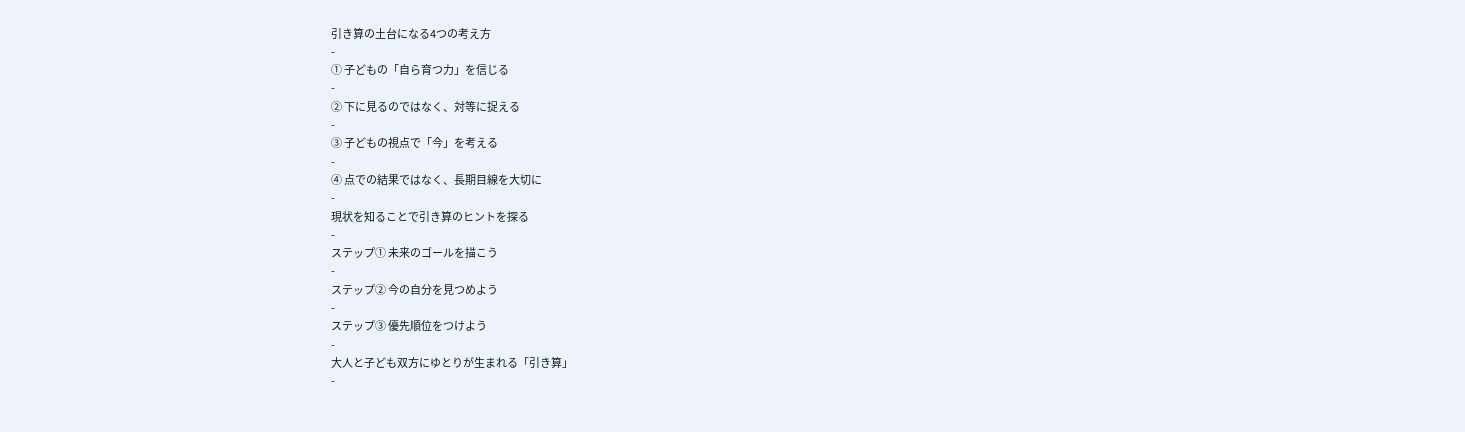引き算の土台になる4つの考え方
-
① 子どもの「自ら育つ力」を信じる
-
② 下に見るのではなく、対等に捉える
-
③ 子どもの視点で「今」を考える
-
④ 点での結果ではなく、長期目線を大切に
-
現状を知ることで引き算のヒントを探る
-
ステップ① 未来のゴールを描こう
-
ステップ② 今の自分を見つめよう
-
ステップ③ 優先順位をつけよう
-
大人と子ども双方にゆとりが生まれる「引き算」
-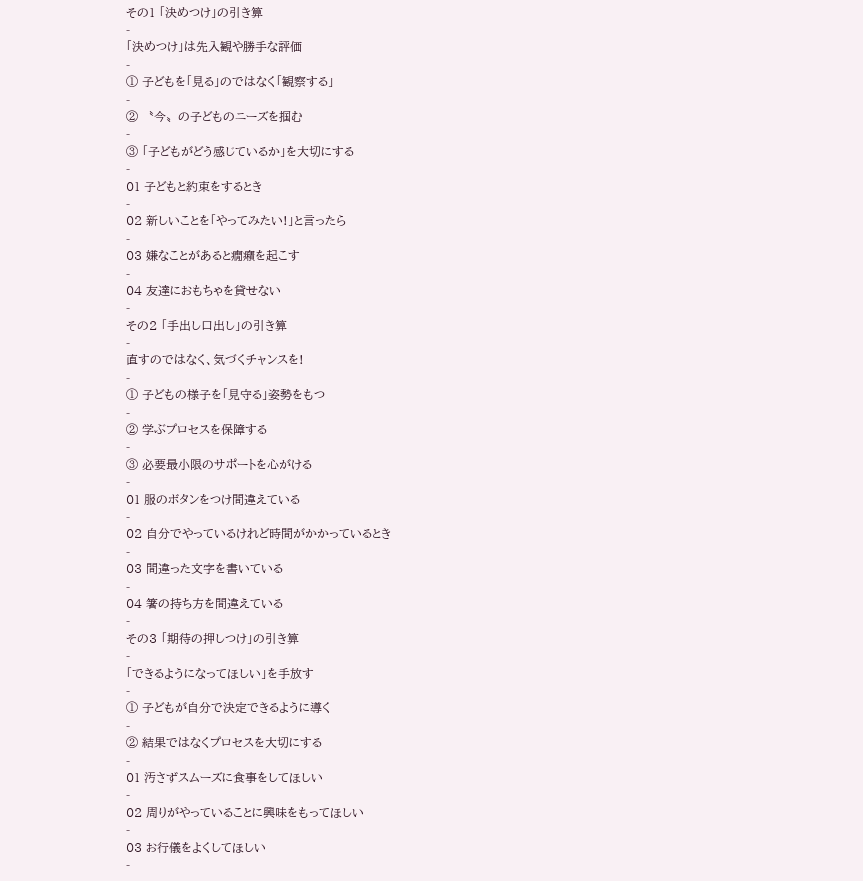その1 「決めつけ」の引き算
-
「決めつけ」は先入観や勝手な評価
-
① 子どもを「見る」のではなく「観察する」
-
② 〝今〟の子どものニーズを掴む
-
③ 「子どもがどう感じているか」を大切にする
-
01 子どもと約束をするとき
-
02 新しいことを「やってみたい!」と言ったら
-
03 嫌なことがあると癇癪を起こす
-
04 友達におもちゃを貸せない
-
その2 「手出し口出し」の引き算
-
直すのではなく、気づくチャンスを!
-
① 子どもの様子を「見守る」姿勢をもつ
-
② 学ぶプロセスを保障する
-
③ 必要最小限のサポートを心がける
-
01 服のボタンをつけ間違えている
-
02 自分でやっているけれど時間がかかっているとき
-
03 間違った文字を書いている
-
04 箸の持ち方を間違えている
-
その3 「期待の押しつけ」の引き算
-
「できるようになってほしい」を手放す
-
① 子どもが自分で決定できるように導く
-
② 結果ではなくプロセスを大切にする
-
01 汚さずスムーズに食事をしてほしい
-
02 周りがやっていることに興味をもってほしい
-
03 お行儀をよくしてほしい
-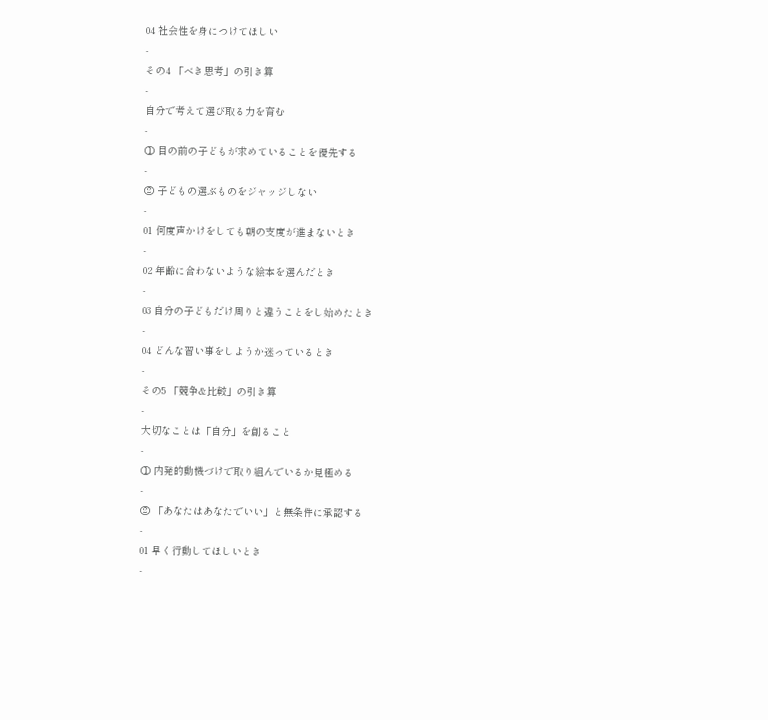04 社会性を身につけてほしい
-
その4 「べき思考」の引き算
-
自分で考えて選び取る力を育む
-
① 目の前の子どもが求めていることを優先する
-
② 子どもの選ぶものをジャッジしない
-
01 何度声かけをしても朝の支度が進まないとき
-
02 年齢に合わないような絵本を選んだとき
-
03 自分の子どもだけ周りと違うことをし始めたとき
-
04 どんな習い事をしようか迷っているとき
-
その5 「競争&比較」の引き算
-
大切なことは「自分」を創ること
-
① 内発的動機づけで取り組んでいるか見極める
-
② 「あなたはあなたでいい」と無条件に承認する
-
01 早く行動してほしいとき
-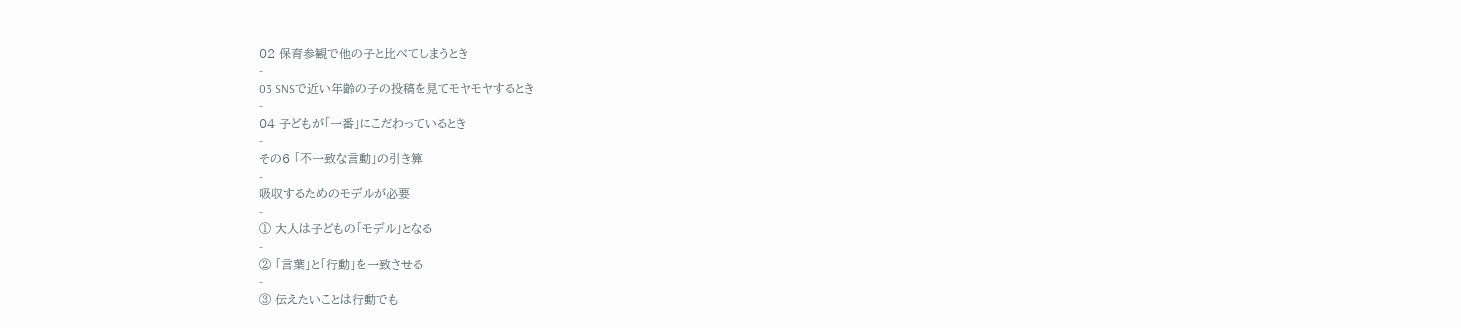02 保育参観で他の子と比べてしまうとき
-
03 SNSで近い年齢の子の投稿を見てモヤモヤするとき
-
04 子どもが「一番」にこだわっているとき
-
その6 「不一致な言動」の引き算
-
吸収するためのモデルが必要
-
① 大人は子どもの「モデル」となる
-
② 「言葉」と「行動」を一致させる
-
③ 伝えたいことは行動でも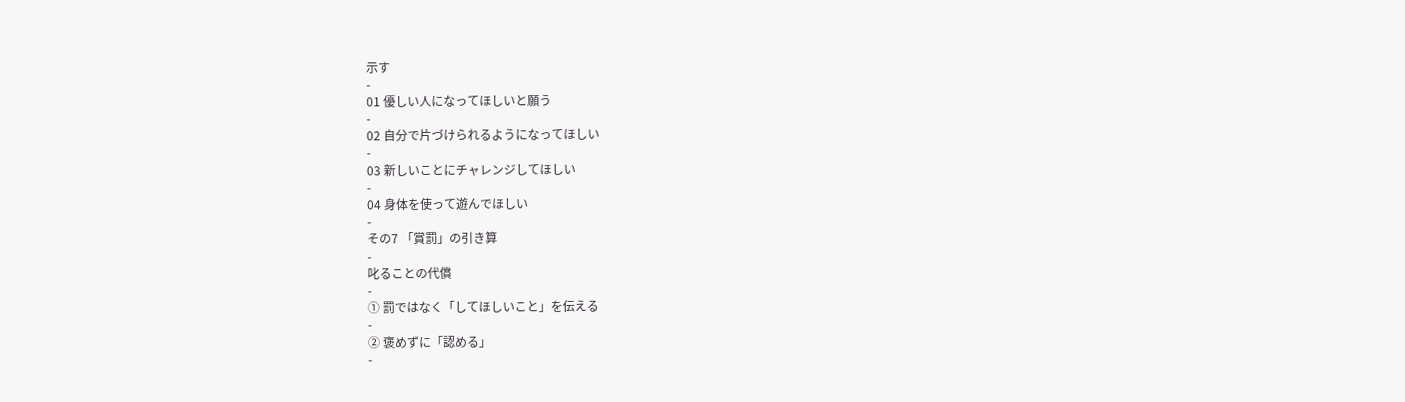示す
-
01 優しい人になってほしいと願う
-
02 自分で片づけられるようになってほしい
-
03 新しいことにチャレンジしてほしい
-
04 身体を使って遊んでほしい
-
その7 「賞罰」の引き算
-
叱ることの代償
-
① 罰ではなく「してほしいこと」を伝える
-
② 褒めずに「認める」
-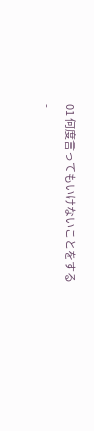01 何度言ってもいけないことをする
-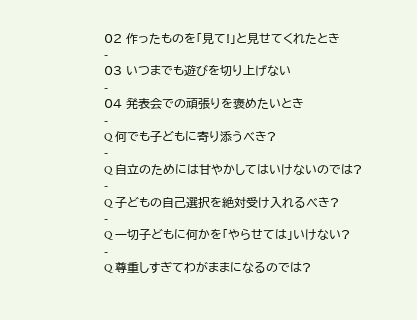02 作ったものを「見て!」と見せてくれたとき
-
03 いつまでも遊びを切り上げない
-
04 発表会での頑張りを褒めたいとき
-
Q 何でも子どもに寄り添うべき?
-
Q 自立のためには甘やかしてはいけないのでは?
-
Q 子どもの自己選択を絶対受け入れるべき?
-
Q 一切子どもに何かを「やらせては」いけない?
-
Q 尊重しすぎてわがままになるのでは?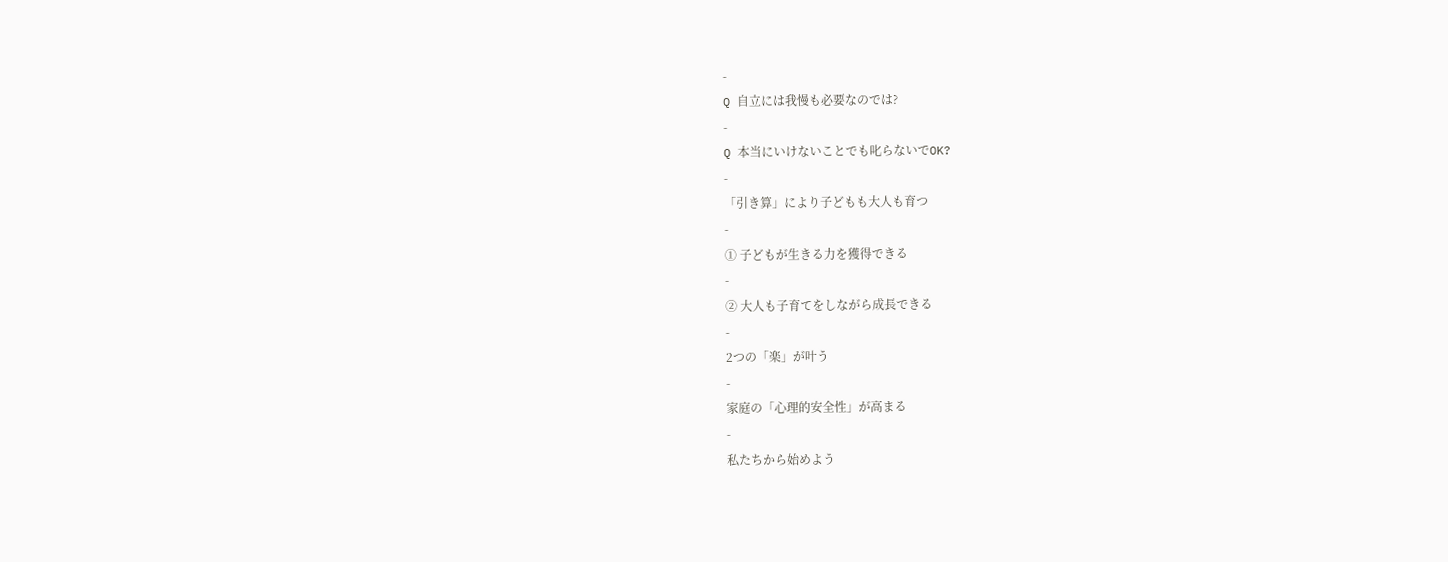-
Q 自立には我慢も必要なのでは?
-
Q 本当にいけないことでも叱らないでOK?
-
「引き算」により子どもも大人も育つ
-
① 子どもが生きる力を獲得できる
-
② 大人も子育てをしながら成長できる
-
2つの「楽」が叶う
-
家庭の「心理的安全性」が高まる
-
私たちから始めよう